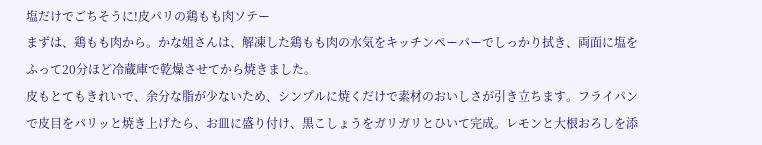塩だけでごちそうに!皮パリの鶏もも肉ソテー
まずは、鶏もも肉から。かな姐さんは、解凍した鶏もも肉の水気をキッチンペーパーでしっかり拭き、両面に塩をふって20分ほど冷蔵庫で乾燥させてから焼きました。
皮もとてもきれいで、余分な脂が少ないため、シンプルに焼くだけで素材のおいしさが引き立ちます。フライパンで皮目をパリッと焼き上げたら、お皿に盛り付け、黒こしょうをガリガリとひいて完成。レモンと大根おろしを添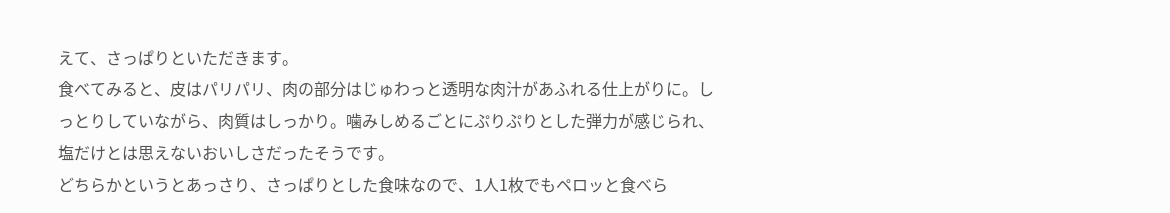えて、さっぱりといただきます。
食べてみると、皮はパリパリ、肉の部分はじゅわっと透明な肉汁があふれる仕上がりに。しっとりしていながら、肉質はしっかり。噛みしめるごとにぷりぷりとした弾力が感じられ、塩だけとは思えないおいしさだったそうです。
どちらかというとあっさり、さっぱりとした食味なので、1人1枚でもペロッと食べら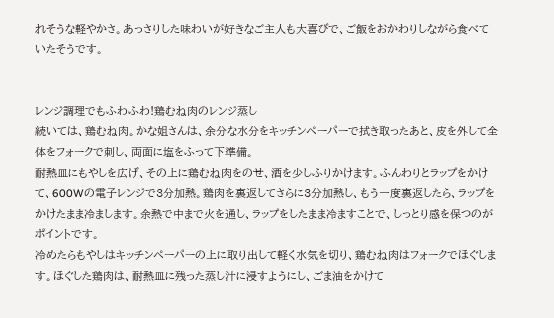れそうな軽やかさ。あっさりした味わいが好きなご主人も大喜びで、ご飯をおかわりしながら食べていたそうです。


レンジ調理でもふわふわ!鶏むね肉のレンジ蒸し
続いては、鶏むね肉。かな姐さんは、余分な水分をキッチンペーパーで拭き取ったあと、皮を外して全体をフォークで刺し、両面に塩をふって下準備。
耐熱皿にもやしを広げ、その上に鶏むね肉をのせ、酒を少しふりかけます。ふんわりとラップをかけて、600Wの電子レンジで3分加熱。鶏肉を裏返してさらに3分加熱し、もう一度裏返したら、ラップをかけたまま冷まします。余熱で中まで火を通し、ラップをしたまま冷ますことで、しっとり感を保つのがポイントです。
冷めたらもやしはキッチンペーパーの上に取り出して軽く水気を切り、鶏むね肉はフォークでほぐします。ほぐした鶏肉は、耐熱皿に残った蒸し汁に浸すようにし、ごま油をかけて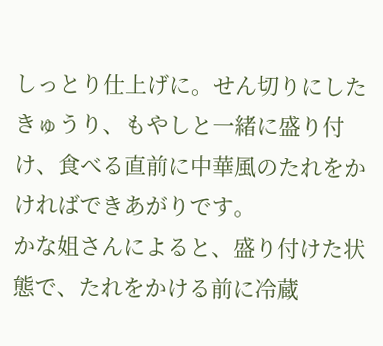しっとり仕上げに。せん切りにしたきゅうり、もやしと一緒に盛り付け、食べる直前に中華風のたれをかければできあがりです。
かな姐さんによると、盛り付けた状態で、たれをかける前に冷蔵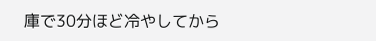庫で30分ほど冷やしてから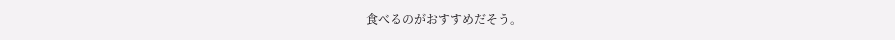食べるのがおすすめだそう。